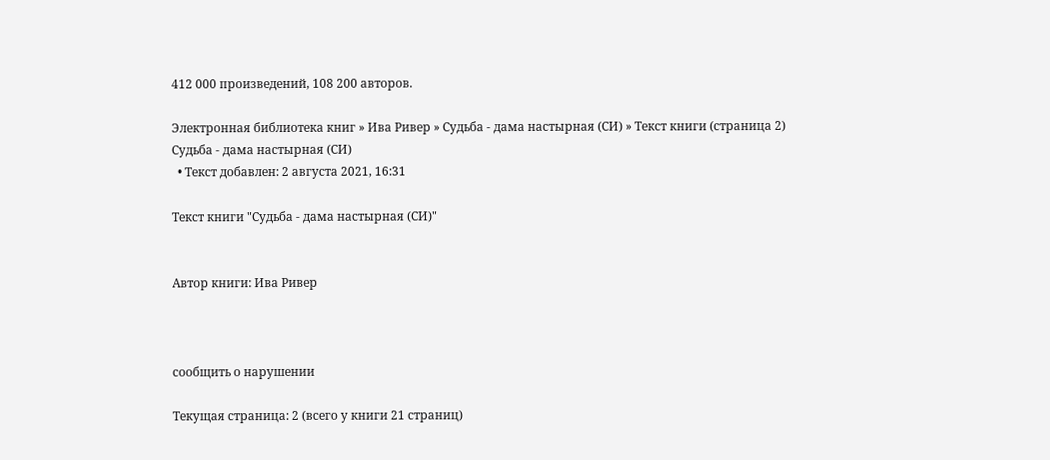412 000 произведений, 108 200 авторов.

Электронная библиотека книг » Ива Ривер » Судьба - дама настырная (СИ) » Текст книги (страница 2)
Судьба - дама настырная (СИ)
  • Текст добавлен: 2 августа 2021, 16:31

Текст книги "Судьба - дама настырная (СИ)"


Автор книги: Ива Ривер



сообщить о нарушении

Текущая страница: 2 (всего у книги 21 страниц)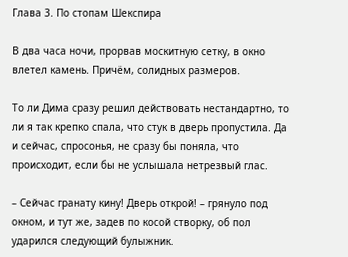Глава 3. По стопам Шекспира

В два часа ночи, прорвав москитную сетку, в окно влетел камень. Причём, солидных размеров.

То ли Дима сразу решил действовать нестандартно, то ли я так крепко спала, что стук в дверь пропустила. Да и сейчас, спросонья, не сразу бы поняла, что происходит, если бы не услышала нетрезвый глас.

– Сейчас гранату кину! Дверь открой! – грянуло под окном, и тут же, задев по косой створку, об пол ударился следующий булыжник.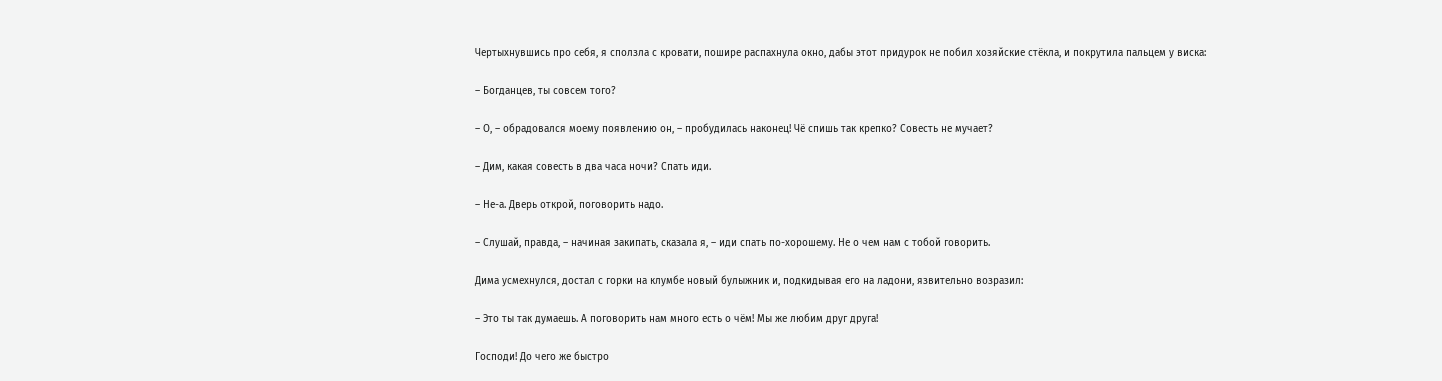Чертыхнувшись про себя, я сползла с кровати, пошире распахнула окно, дабы этот придурок не побил хозяйские стёкла, и покрутила пальцем у виска:

– Богданцев, ты совсем того?

– О, – обрадовался моему появлению он, – пробудилась наконец! Чё спишь так крепко? Совесть не мучает?

– Дим, какая совесть в два часа ночи? Спать иди.

– Не-а. Дверь открой, поговорить надо.

– Слушай, правда, – начиная закипать, сказала я, – иди спать по-хорошему. Не о чем нам с тобой говорить.

Дима усмехнулся, достал с горки на клумбе новый булыжник и, подкидывая его на ладони, язвительно возразил:

– Это ты так думаешь. А поговорить нам много есть о чём! Мы же любим друг друга!

Господи! До чего же быстро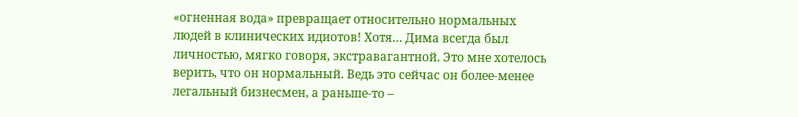«огненная вода» превращает относительно нормальных людей в клинических идиотов! Хотя… Дима всегда был личностью, мягко говоря, экстравагантной. Это мне хотелось верить, что он нормальный. Ведь это сейчас он более-менее легальный бизнесмен, а раньше-то –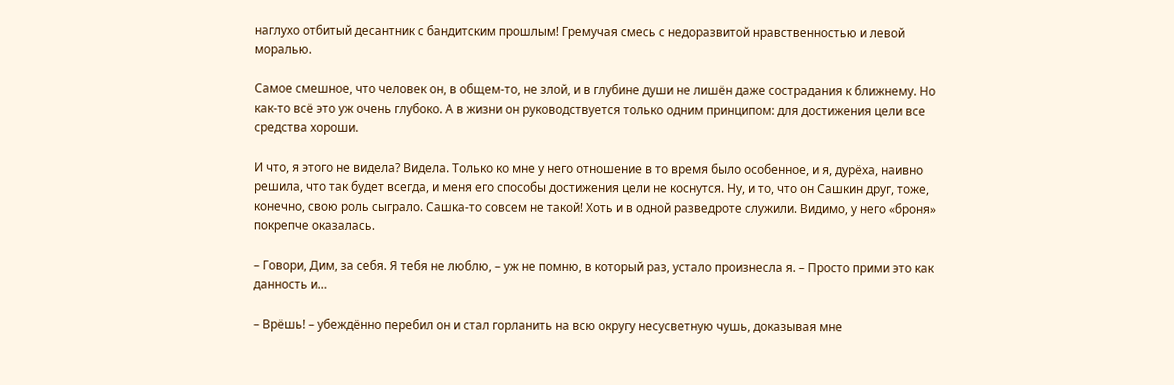наглухо отбитый десантник с бандитским прошлым! Гремучая смесь с недоразвитой нравственностью и левой моралью.

Самое смешное, что человек он, в общем-то, не злой, и в глубине души не лишён даже сострадания к ближнему. Но как-то всё это уж очень глубоко. А в жизни он руководствуется только одним принципом: для достижения цели все средства хороши.

И что, я этого не видела? Видела. Только ко мне у него отношение в то время было особенное, и я, дурёха, наивно решила, что так будет всегда, и меня его способы достижения цели не коснутся. Ну, и то, что он Сашкин друг, тоже, конечно, свою роль сыграло. Сашка-то совсем не такой! Хоть и в одной разведроте служили. Видимо, у него «броня» покрепче оказалась.

– Говори, Дим, за себя. Я тебя не люблю, – уж не помню, в который раз, устало произнесла я. – Просто прими это как данность и…

– Врёшь! – убеждённо перебил он и стал горланить на всю округу несусветную чушь, доказывая мне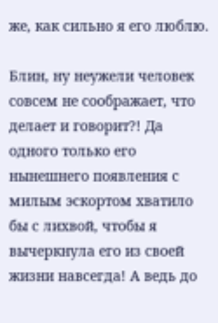же, как сильно я его люблю.

Блин, ну неужели человек совсем не соображает, что делает и говорит?! Да одного только его нынешнего появления с милым эскортом хватило бы с лихвой, чтобы я вычеркнула его из своей жизни навсегда! А ведь до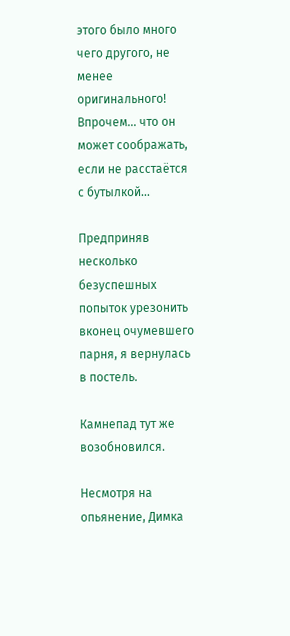этого было много чего другого, не менее оригинального! Впрочем… что он может соображать, если не расстаётся с бутылкой…

Предприняв несколько безуспешных попыток урезонить вконец очумевшего парня, я вернулась в постель.

Камнепад тут же возобновился.

Несмотря на опьянение, Димка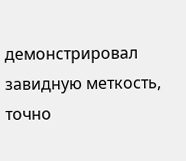демонстрировал завидную меткость, точно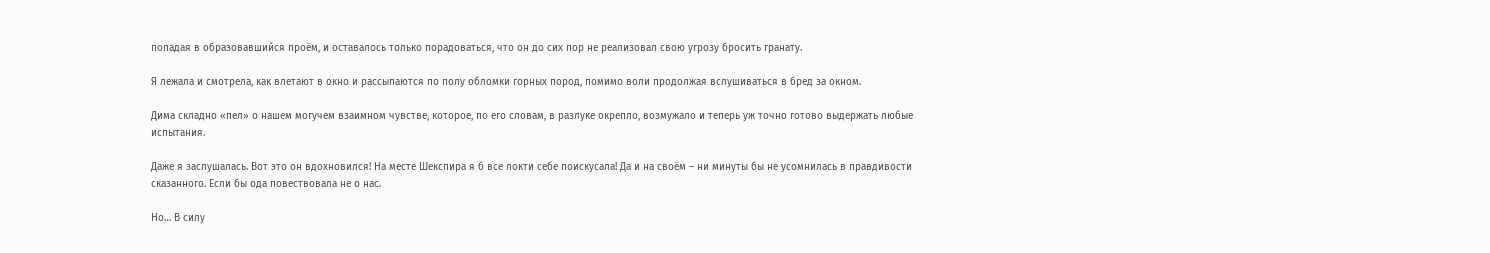попадая в образовавшийся проём, и оставалось только порадоваться, что он до сих пор не реализовал свою угрозу бросить гранату.

Я лежала и смотрела, как влетают в окно и рассыпаются по полу обломки горных пород, помимо воли продолжая вслушиваться в бред за окном.

Дима складно «пел» о нашем могучем взаимном чувстве, которое, по его словам, в разлуке окрепло, возмужало и теперь уж точно готово выдержать любые испытания.

Даже я заслушалась. Вот это он вдохновился! На месте Шекспира я б все локти себе поискусала! Да и на своём – ни минуты бы не усомнилась в правдивости сказанного. Если бы ода повествовала не о нас.

Но… В силу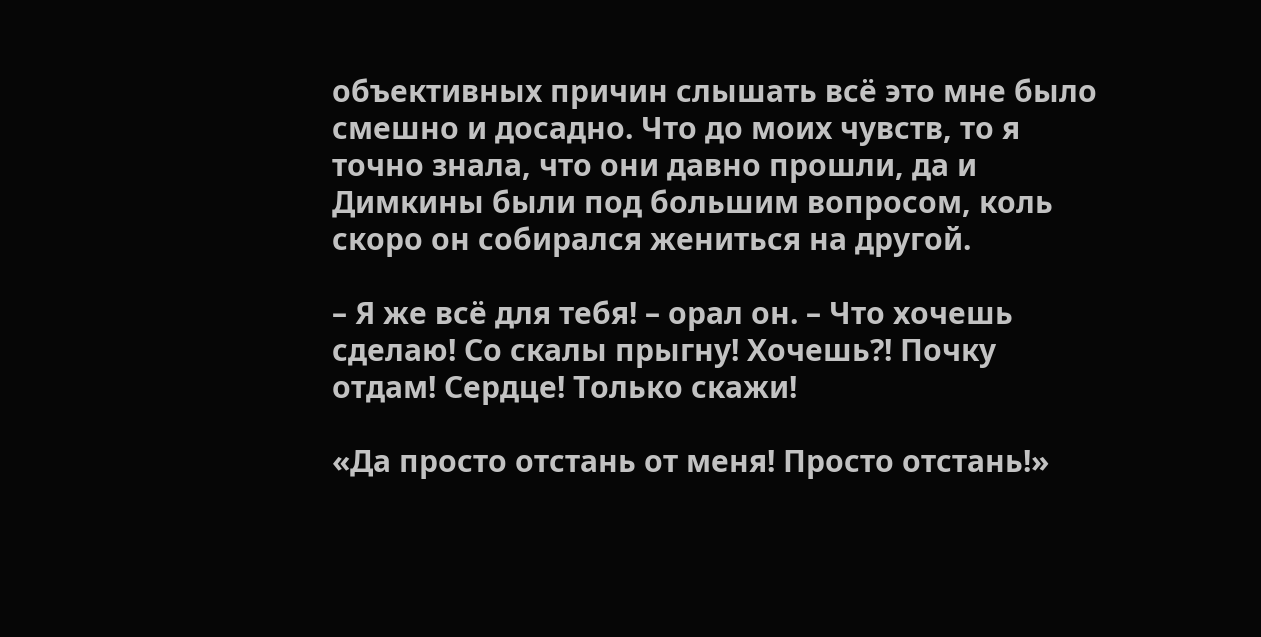объективных причин слышать всё это мне было смешно и досадно. Что до моих чувств, то я точно знала, что они давно прошли, да и Димкины были под большим вопросом, коль скоро он собирался жениться на другой.

– Я же всё для тебя! – орал он. – Что хочешь сделаю! Со скалы прыгну! Хочешь?! Почку отдам! Сердце! Только скажи!

«Да просто отстань от меня! Просто отстань!»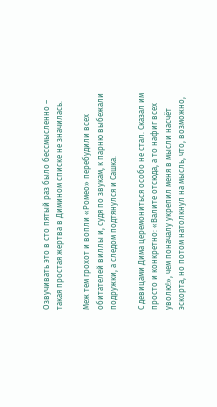Озвучивать это в сто пятый раз было бессмысленно – такая простая жертва в Димином списке не значилась.

Меж тем грохот и вопли «Ромео» перебудили всех обитателей виллы и, судя по звукам, к парню выбежали подружки, а следом подтянулся и Сашка.

С девицами Дима церемониться особо не стал. Сказал им просто и конкретно: «Валите отсюда, а то нафиг всех уволю!», чем поначалу укрепил меня в мысли насчёт эскорта, но потом натолкнул на мысль, что, возможно,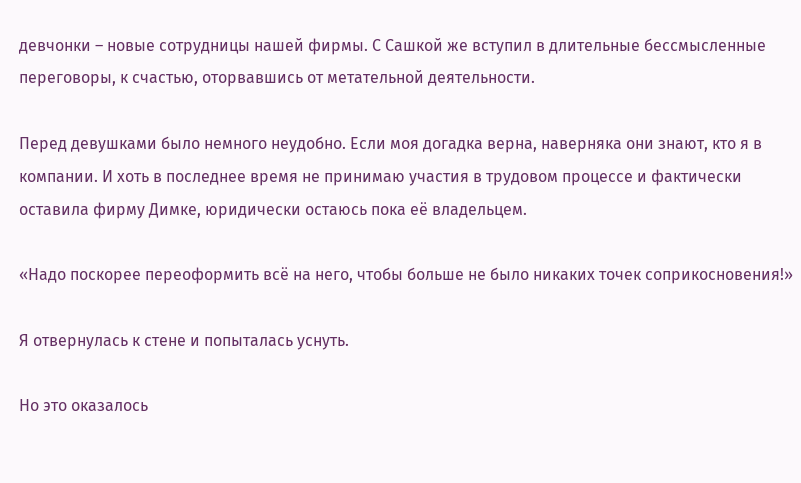девчонки – новые сотрудницы нашей фирмы. С Сашкой же вступил в длительные бессмысленные переговоры, к счастью, оторвавшись от метательной деятельности.

Перед девушками было немного неудобно. Если моя догадка верна, наверняка они знают, кто я в компании. И хоть в последнее время не принимаю участия в трудовом процессе и фактически оставила фирму Димке, юридически остаюсь пока её владельцем.

«Надо поскорее переоформить всё на него, чтобы больше не было никаких точек соприкосновения!»

Я отвернулась к стене и попыталась уснуть.

Но это оказалось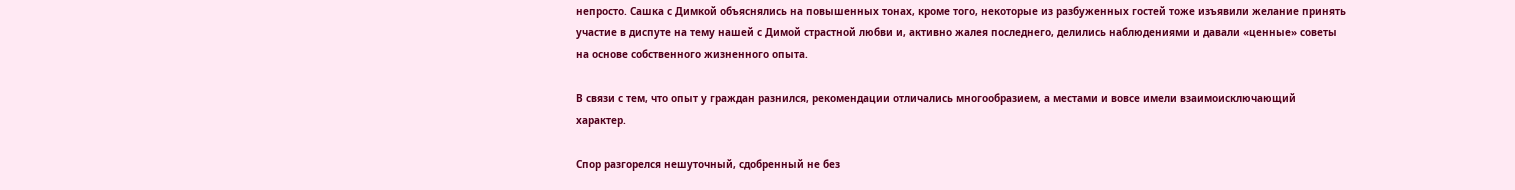непросто. Сашка с Димкой объяснялись на повышенных тонах, кроме того, некоторые из разбуженных гостей тоже изъявили желание принять участие в диспуте на тему нашей с Димой страстной любви и, активно жалея последнего, делились наблюдениями и давали «ценные» советы на основе собственного жизненного опыта.

В связи с тем, что опыт у граждан разнился, рекомендации отличались многообразием, а местами и вовсе имели взаимоисключающий характер.

Спор разгорелся нешуточный, сдобренный не без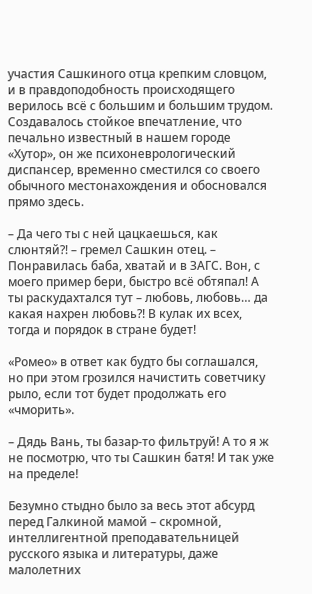участия Сашкиного отца крепким словцом, и в правдоподобность происходящего верилось всё с большим и большим трудом. Создавалось стойкое впечатление, что печально известный в нашем городе «Хутор», он же психоневрологический диспансер, временно сместился со своего обычного местонахождения и обосновался прямо здесь.

– Да чего ты с ней цацкаешься, как слюнтяй?! – гремел Сашкин отец. – Понравилась баба, хватай и в ЗАГС. Вон, с моего пример бери, быстро всё обтяпал! А ты раскудахтался тут – любовь, любовь… да какая нахрен любовь?! В кулак их всех, тогда и порядок в стране будет!

«Ромео» в ответ как будто бы соглашался, но при этом грозился начистить советчику рыло, если тот будет продолжать его «чморить».

– Дядь Вань, ты базар-то фильтруй! А то я ж не посмотрю, что ты Сашкин батя! И так уже на пределе!

Безумно стыдно было за весь этот абсурд перед Галкиной мамой – скромной, интеллигентной преподавательницей русского языка и литературы, даже малолетних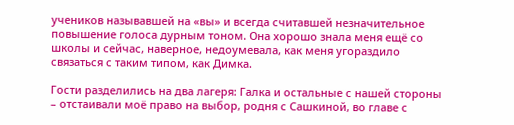учеников называвшей на «вы» и всегда считавшей незначительное повышение голоса дурным тоном. Она хорошо знала меня ещё со школы и сейчас, наверное, недоумевала, как меня угораздило связаться с таким типом, как Димка.

Гости разделились на два лагеря: Галка и остальные с нашей стороны – отстаивали моё право на выбор, родня с Сашкиной, во главе с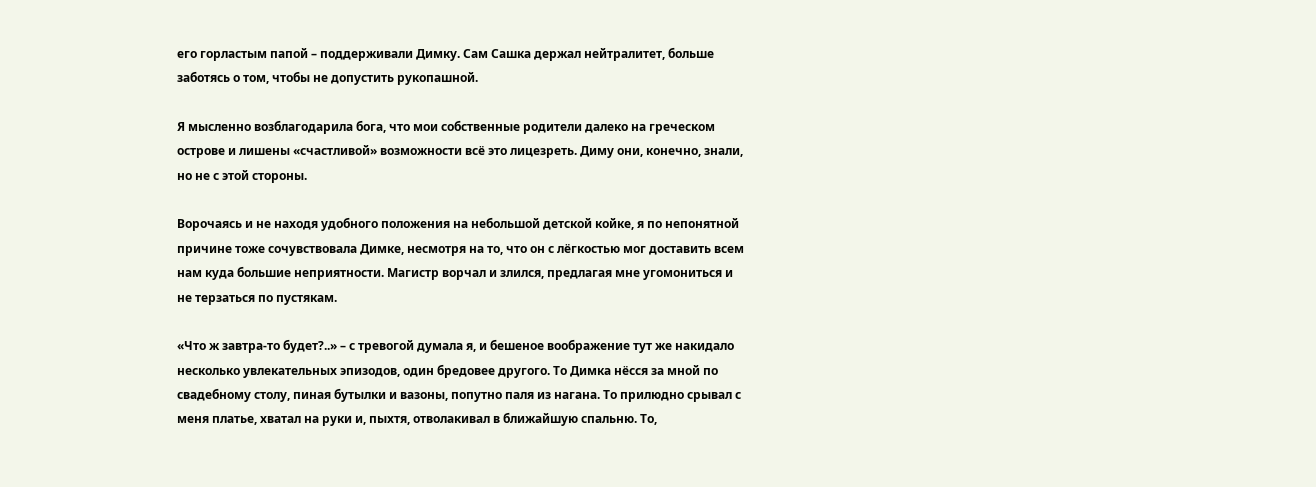его горластым папой – поддерживали Димку. Сам Сашка держал нейтралитет, больше заботясь о том, чтобы не допустить рукопашной.

Я мысленно возблагодарила бога, что мои собственные родители далеко на греческом острове и лишены «счастливой» возможности всё это лицезреть. Диму они, конечно, знали, но не с этой стороны.

Ворочаясь и не находя удобного положения на небольшой детской койке, я по непонятной причине тоже сочувствовала Димке, несмотря на то, что он с лёгкостью мог доставить всем нам куда большие неприятности. Магистр ворчал и злился, предлагая мне угомониться и не терзаться по пустякам.

«Что ж завтра-то будет?..» – с тревогой думала я, и бешеное воображение тут же накидало несколько увлекательных эпизодов, один бредовее другого. То Димка нёсся за мной по свадебному столу, пиная бутылки и вазоны, попутно паля из нагана. То прилюдно срывал с меня платье, хватал на руки и, пыхтя, отволакивал в ближайшую спальню. То,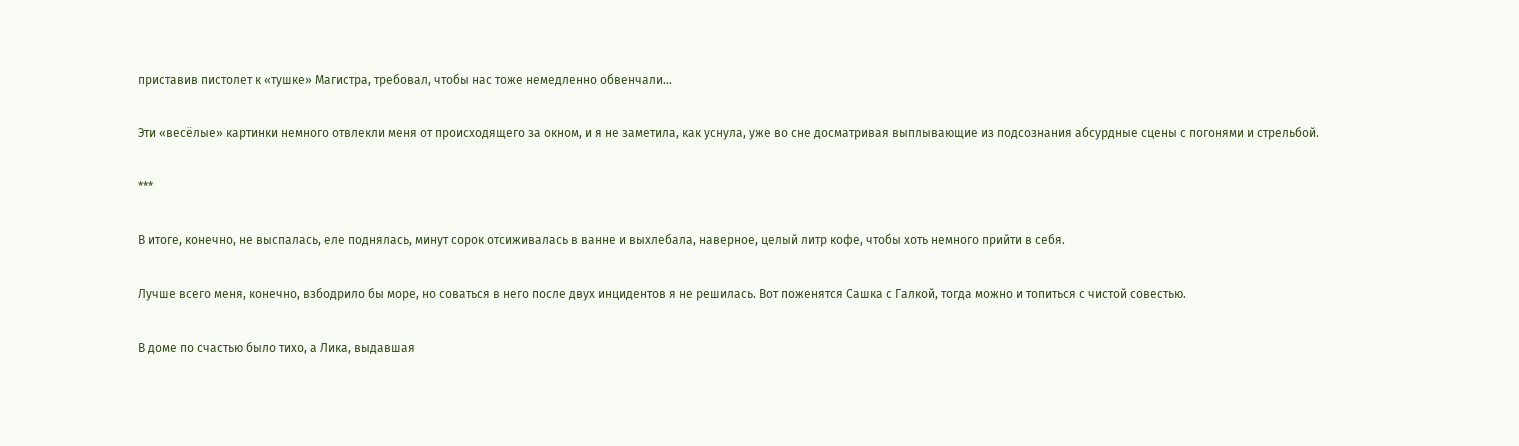приставив пистолет к «тушке» Магистра, требовал, чтобы нас тоже немедленно обвенчали…

Эти «весёлые» картинки немного отвлекли меня от происходящего за окном, и я не заметила, как уснула, уже во сне досматривая выплывающие из подсознания абсурдные сцены с погонями и стрельбой.

***

В итоге, конечно, не выспалась, еле поднялась, минут сорок отсиживалась в ванне и выхлебала, наверное, целый литр кофе, чтобы хоть немного прийти в себя.

Лучше всего меня, конечно, взбодрило бы море, но соваться в него после двух инцидентов я не решилась. Вот поженятся Сашка с Галкой, тогда можно и топиться с чистой совестью.

В доме по счастью было тихо, а Лика, выдавшая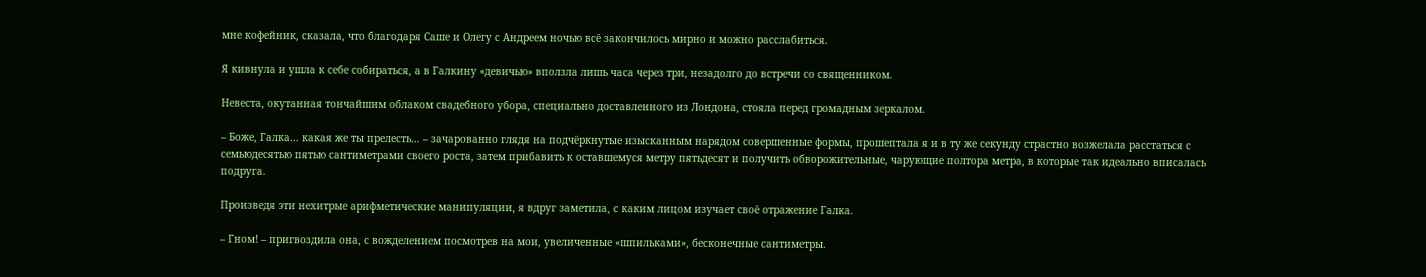мне кофейник, сказала, что благодаря Саше и Олегу с Андреем ночью всё закончилось мирно и можно расслабиться.

Я кивнула и ушла к себе собираться, а в Галкину «девичью» вползла лишь часа через три, незадолго до встречи со священником.

Невеста, окутанная тончайшим облаком свадебного убора, специально доставленного из Лондона, стояла перед громадным зеркалом.

– Боже, Галка… какая же ты прелесть… – зачарованно глядя на подчёркнутые изысканным нарядом совершенные формы, прошептала я и в ту же секунду страстно возжелала расстаться с семьюдесятью пятью сантиметрами своего роста, затем прибавить к оставшемуся метру пятьдесят и получить обворожительные, чарующие полтора метра, в которые так идеально вписалась подруга.

Произведя эти нехитрые арифметические манипуляции, я вдруг заметила, с каким лицом изучает своё отражение Галка.

– Гном! – пригвоздила она, с вожделением посмотрев на мои, увеличенные «шпильками», бесконечные сантиметры.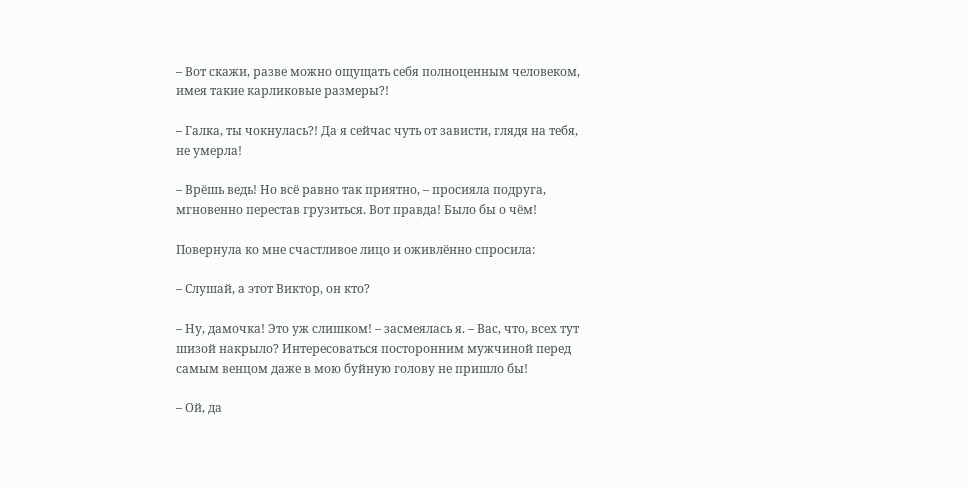– Вот скажи, разве можно ощущать себя полноценным человеком, имея такие карликовые размеры?!

– Галка, ты чокнулась?! Да я сейчас чуть от зависти, глядя на тебя, не умерла!

– Врёшь ведь! Но всё равно так приятно, – просияла подруга, мгновенно перестав грузиться. Вот правда! Было бы о чём!

Повернула ко мне счастливое лицо и оживлённо спросила:

– Слушай, а этот Виктор, он кто?

– Ну, дамочка! Это уж слишком! – засмеялась я. – Вас, что, всех тут шизой накрыло? Интересоваться посторонним мужчиной перед самым венцом даже в мою буйную голову не пришло бы!

– Ой, да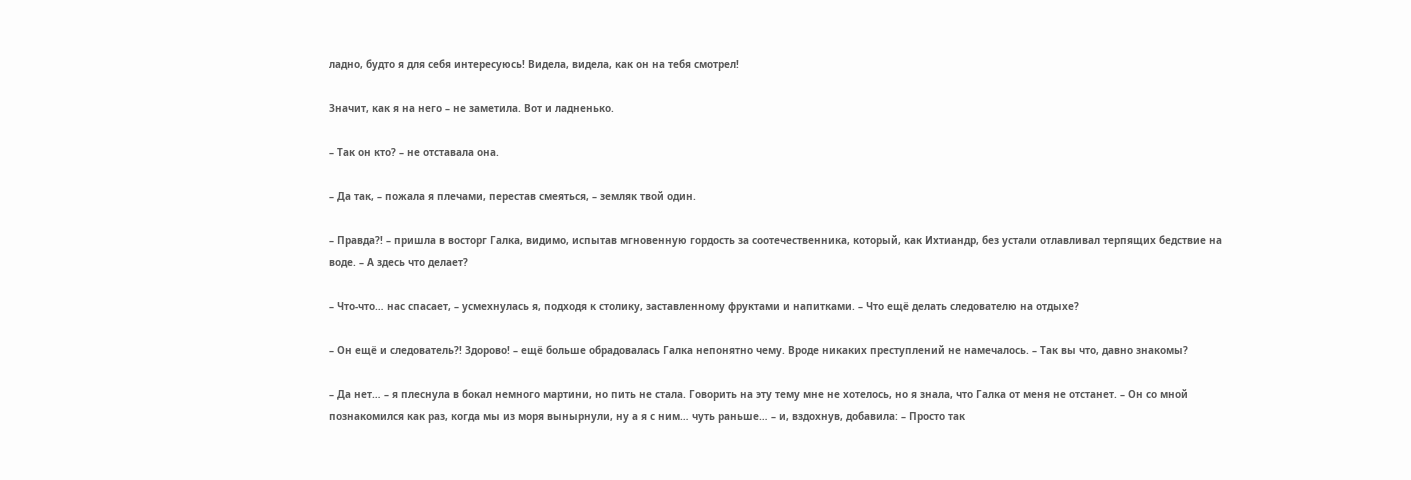ладно, будто я для себя интересуюсь! Видела, видела, как он на тебя смотрел!

Значит, как я на него – не заметила. Вот и ладненько.

– Так он кто? – не отставала она.

– Да так, – пожала я плечами, перестав смеяться, – земляк твой один.

– Правда?! – пришла в восторг Галка, видимо, испытав мгновенную гордость за соотечественника, который, как Ихтиандр, без устали отлавливал терпящих бедствие на воде. – А здесь что делает?

– Что-что… нас спасает, – усмехнулась я, подходя к столику, заставленному фруктами и напитками. – Что ещё делать следователю на отдыхе?

– Он ещё и следователь?! Здорово! – ещё больше обрадовалась Галка непонятно чему. Вроде никаких преступлений не намечалось. – Так вы что, давно знакомы?

– Да нет… – я плеснула в бокал немного мартини, но пить не стала. Говорить на эту тему мне не хотелось, но я знала, что Галка от меня не отстанет. – Он со мной познакомился как раз, когда мы из моря вынырнули, ну а я с ним… чуть раньше… – и, вздохнув, добавила: – Просто так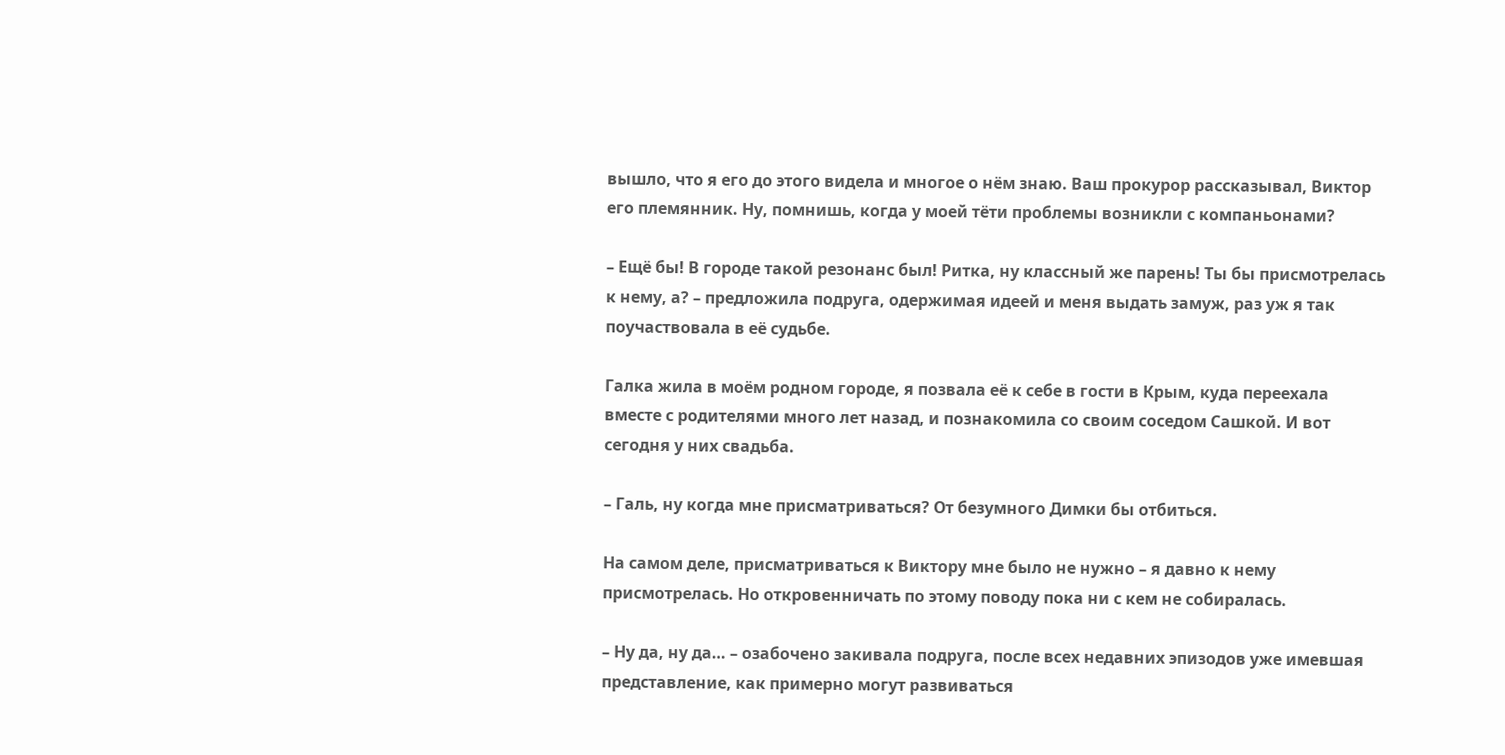вышло, что я его до этого видела и многое о нём знаю. Ваш прокурор рассказывал, Виктор его племянник. Ну, помнишь, когда у моей тёти проблемы возникли с компаньонами?

– Ещё бы! В городе такой резонанс был! Ритка, ну классный же парень! Ты бы присмотрелась к нему, а? – предложила подруга, одержимая идеей и меня выдать замуж, раз уж я так поучаствовала в её судьбе.

Галка жила в моём родном городе, я позвала её к себе в гости в Крым, куда переехала вместе с родителями много лет назад, и познакомила со своим соседом Сашкой. И вот сегодня у них свадьба.

– Галь, ну когда мне присматриваться? От безумного Димки бы отбиться.

На самом деле, присматриваться к Виктору мне было не нужно – я давно к нему присмотрелась. Но откровенничать по этому поводу пока ни с кем не собиралась.

– Ну да, ну да… – озабочено закивала подруга, после всех недавних эпизодов уже имевшая представление, как примерно могут развиваться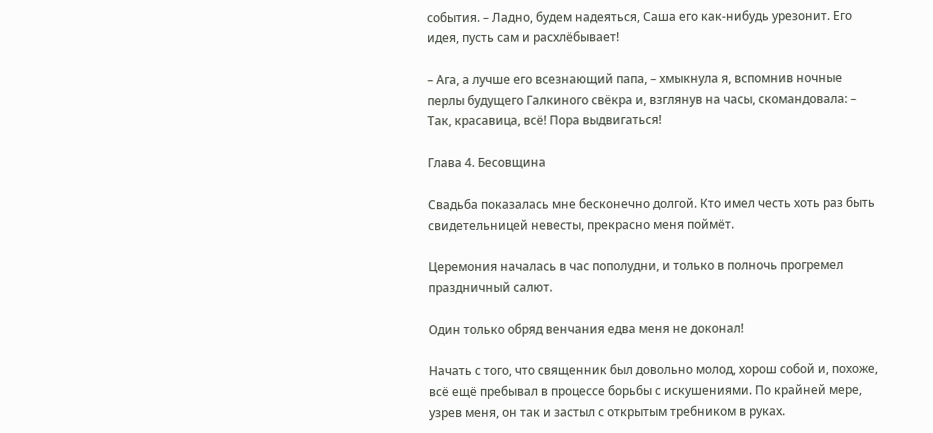события. – Ладно, будем надеяться, Саша его как-нибудь урезонит. Его идея, пусть сам и расхлёбывает!

– Ага, а лучше его всезнающий папа, – хмыкнула я, вспомнив ночные перлы будущего Галкиного свёкра и, взглянув на часы, скомандовала: – Так, красавица, всё! Пора выдвигаться!

Глава 4. Бесовщина

Свадьба показалась мне бесконечно долгой. Кто имел честь хоть раз быть свидетельницей невесты, прекрасно меня поймёт.

Церемония началась в час пополудни, и только в полночь прогремел праздничный салют.

Один только обряд венчания едва меня не доконал!

Начать с того, что священник был довольно молод, хорош собой и, похоже, всё ещё пребывал в процессе борьбы с искушениями. По крайней мере, узрев меня, он так и застыл с открытым требником в руках.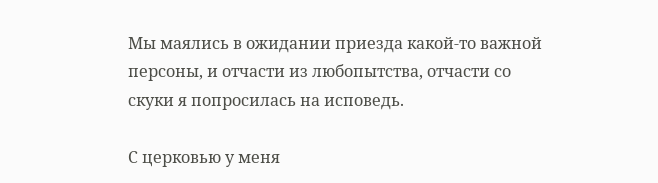Мы маялись в ожидании приезда какой-то важной персоны, и отчасти из любопытства, отчасти со скуки я попросилась на исповедь.

С церковью у меня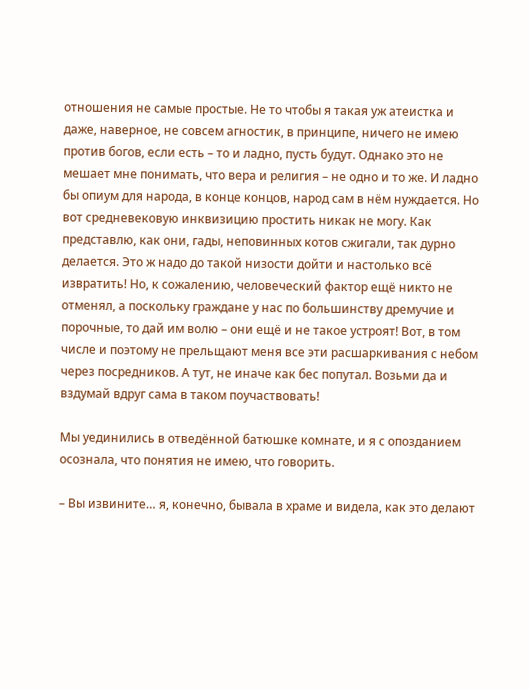отношения не самые простые. Не то чтобы я такая уж атеистка и даже, наверное, не совсем агностик, в принципе, ничего не имею против богов, если есть – то и ладно, пусть будут. Однако это не мешает мне понимать, что вера и религия – не одно и то же. И ладно бы опиум для народа, в конце концов, народ сам в нём нуждается. Но вот средневековую инквизицию простить никак не могу. Как представлю, как они, гады, неповинных котов сжигали, так дурно делается. Это ж надо до такой низости дойти и настолько всё извратить! Но, к сожалению, человеческий фактор ещё никто не отменял, а поскольку граждане у нас по большинству дремучие и порочные, то дай им волю – они ещё и не такое устроят! Вот, в том числе и поэтому не прельщают меня все эти расшаркивания с небом через посредников. А тут, не иначе как бес попутал. Возьми да и вздумай вдруг сама в таком поучаствовать!

Мы уединились в отведённой батюшке комнате, и я с опозданием осознала, что понятия не имею, что говорить.

– Вы извините… я, конечно, бывала в храме и видела, как это делают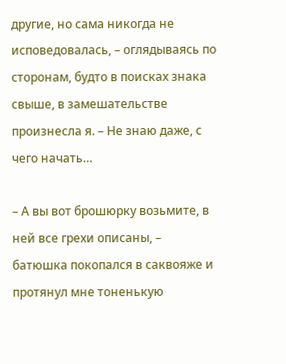другие, но сама никогда не исповедовалась, – оглядываясь по сторонам, будто в поисках знака свыше, в замешательстве произнесла я. – Не знаю даже, с чего начать…

– А вы вот брошюрку возьмите, в ней все грехи описаны, – батюшка покопался в саквояже и протянул мне тоненькую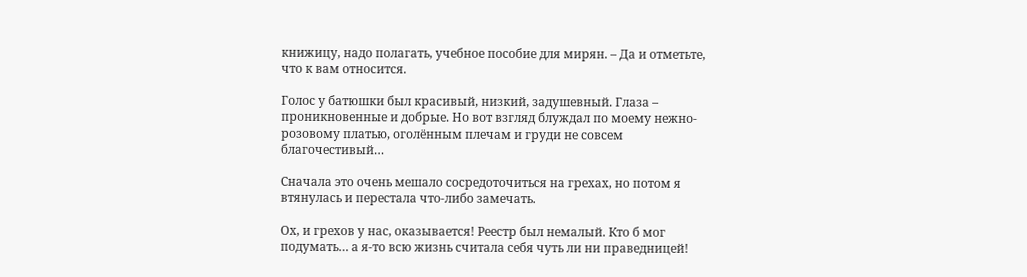книжицу, надо полагать, учебное пособие для мирян. – Да и отметьте, что к вам относится.

Голос у батюшки был красивый, низкий, задушевный. Глаза – проникновенные и добрые. Но вот взгляд блуждал по моему нежно-розовому платью, оголённым плечам и груди не совсем благочестивый…

Сначала это очень мешало сосредоточиться на грехах, но потом я втянулась и перестала что-либо замечать.

Ох, и грехов у нас, оказывается! Реестр был немалый. Кто б мог подумать… а я-то всю жизнь считала себя чуть ли ни праведницей!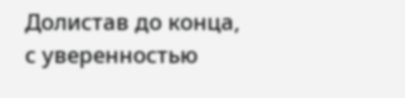Долистав до конца, с уверенностью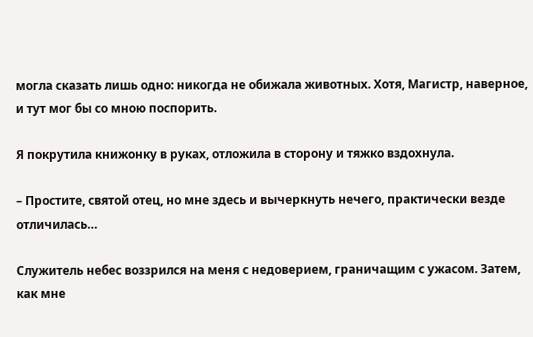могла сказать лишь одно: никогда не обижала животных. Хотя, Магистр, наверное, и тут мог бы со мною поспорить.

Я покрутила книжонку в руках, отложила в сторону и тяжко вздохнула.

– Простите, святой отец, но мне здесь и вычеркнуть нечего, практически везде отличилась…

Служитель небес воззрился на меня с недоверием, граничащим с ужасом. Затем, как мне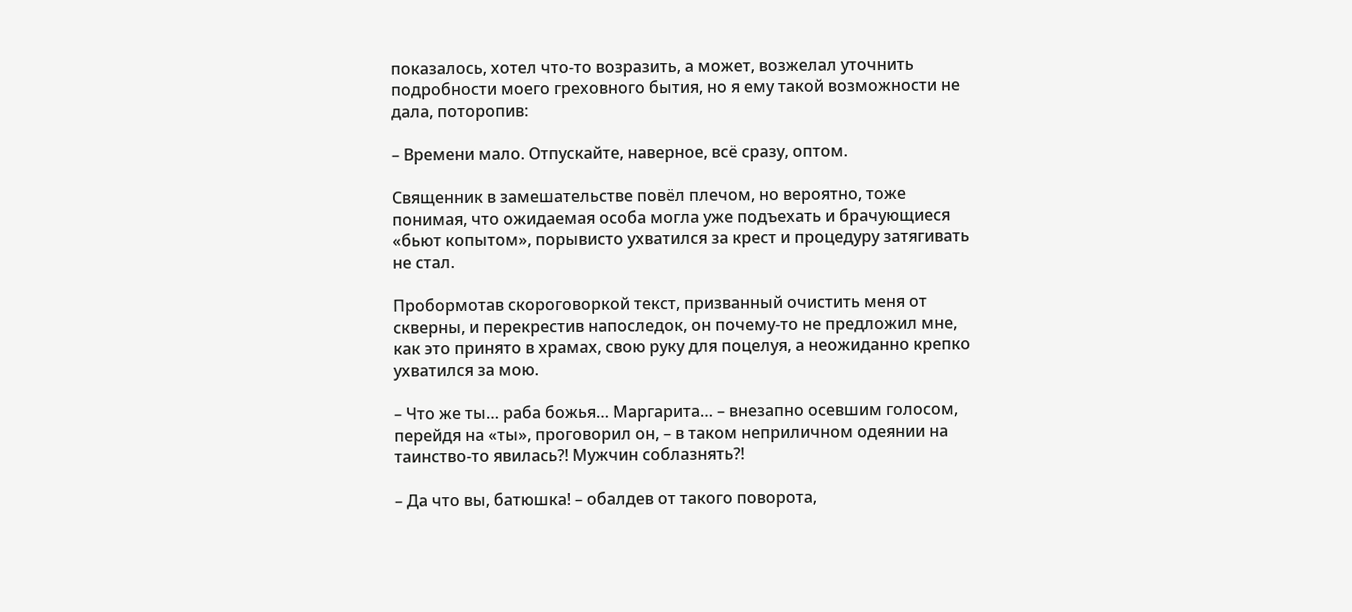показалось, хотел что-то возразить, а может, возжелал уточнить подробности моего греховного бытия, но я ему такой возможности не дала, поторопив:

– Времени мало. Отпускайте, наверное, всё сразу, оптом.

Священник в замешательстве повёл плечом, но вероятно, тоже понимая, что ожидаемая особа могла уже подъехать и брачующиеся «бьют копытом», порывисто ухватился за крест и процедуру затягивать не стал.

Пробормотав скороговоркой текст, призванный очистить меня от скверны, и перекрестив напоследок, он почему-то не предложил мне, как это принято в храмах, свою руку для поцелуя, а неожиданно крепко ухватился за мою.

– Что же ты… раба божья… Маргарита… – внезапно осевшим голосом, перейдя на «ты», проговорил он, – в таком неприличном одеянии на таинство-то явилась?! Мужчин соблазнять?!

– Да что вы, батюшка! – обалдев от такого поворота,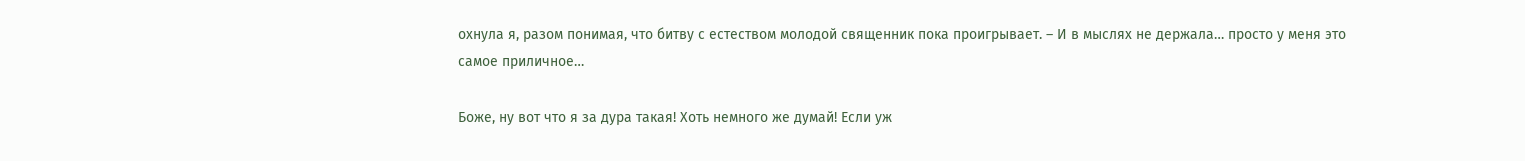охнула я, разом понимая, что битву с естеством молодой священник пока проигрывает. – И в мыслях не держала… просто у меня это самое приличное…

Боже, ну вот что я за дура такая! Хоть немного же думай! Если уж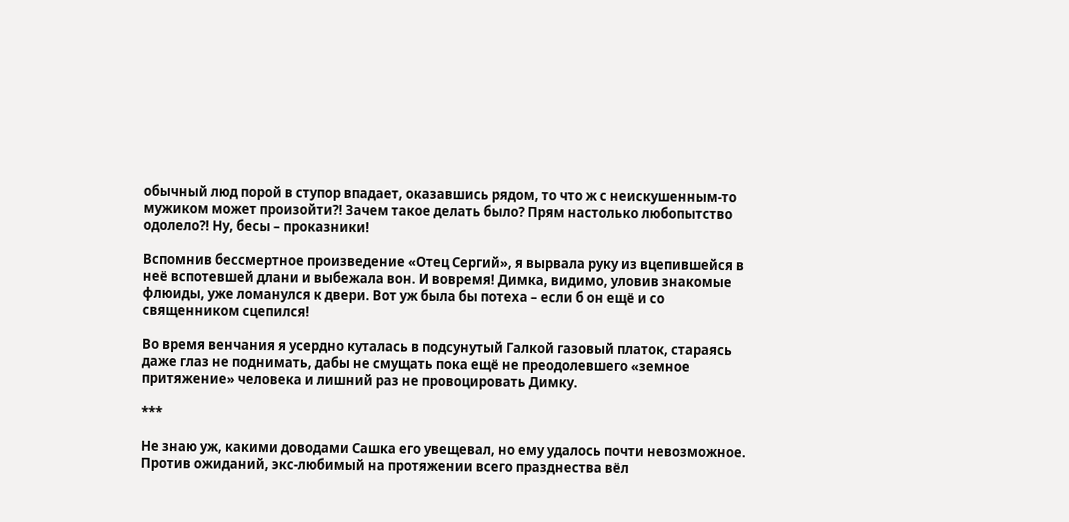обычный люд порой в ступор впадает, оказавшись рядом, то что ж с неискушенным-то мужиком может произойти?! Зачем такое делать было? Прям настолько любопытство одолело?! Ну, бесы – проказники!

Вспомнив бессмертное произведение «Отец Сергий», я вырвала руку из вцепившейся в неё вспотевшей длани и выбежала вон. И вовремя! Димка, видимо, уловив знакомые флюиды, уже ломанулся к двери. Вот уж была бы потеха – если б он ещё и со священником сцепился!

Во время венчания я усердно куталась в подсунутый Галкой газовый платок, стараясь даже глаз не поднимать, дабы не смущать пока ещё не преодолевшего «земное притяжение» человека и лишний раз не провоцировать Димку.

***

Не знаю уж, какими доводами Сашка его увещевал, но ему удалось почти невозможное. Против ожиданий, экс-любимый на протяжении всего празднества вёл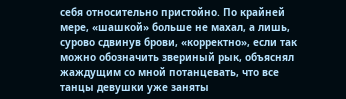себя относительно пристойно. По крайней мере, «шашкой» больше не махал, а лишь, сурово сдвинув брови, «корректно», если так можно обозначить звериный рык, объяснял жаждущим со мной потанцевать, что все танцы девушки уже заняты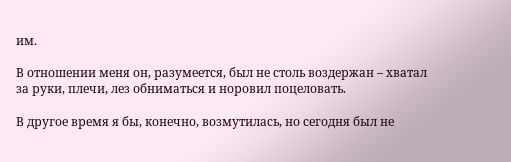им.

В отношении меня он, разумеется, был не столь воздержан – хватал за руки, плечи, лез обниматься и норовил поцеловать.

В другое время я бы, конечно, возмутилась, но сегодня был не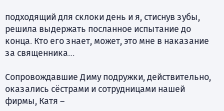подходящий для склоки день и я, стиснув зубы, решила выдержать посланное испытание до конца. Кто его знает, может, это мне в наказание за священника…

Сопровождавшие Диму подружки, действительно, оказались сёстрами и сотрудницами нашей фирмы, Катя –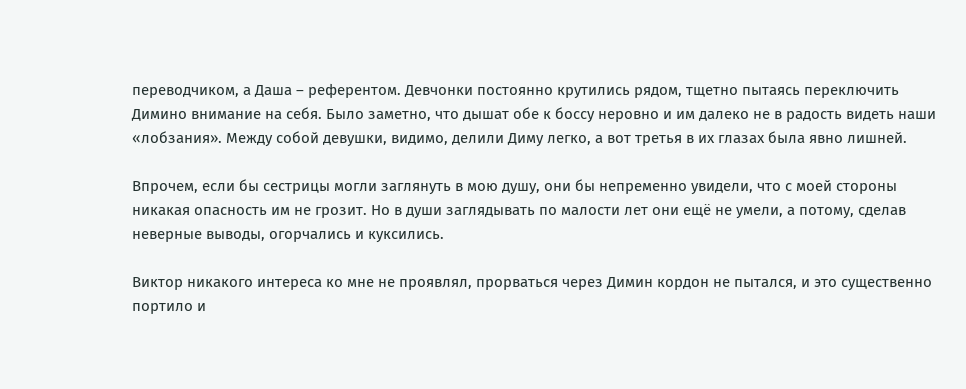переводчиком, а Даша – референтом. Девчонки постоянно крутились рядом, тщетно пытаясь переключить Димино внимание на себя. Было заметно, что дышат обе к боссу неровно и им далеко не в радость видеть наши «лобзания». Между собой девушки, видимо, делили Диму легко, а вот третья в их глазах была явно лишней.

Впрочем, если бы сестрицы могли заглянуть в мою душу, они бы непременно увидели, что с моей стороны никакая опасность им не грозит. Но в души заглядывать по малости лет они ещё не умели, а потому, сделав неверные выводы, огорчались и куксились.

Виктор никакого интереса ко мне не проявлял, прорваться через Димин кордон не пытался, и это существенно портило и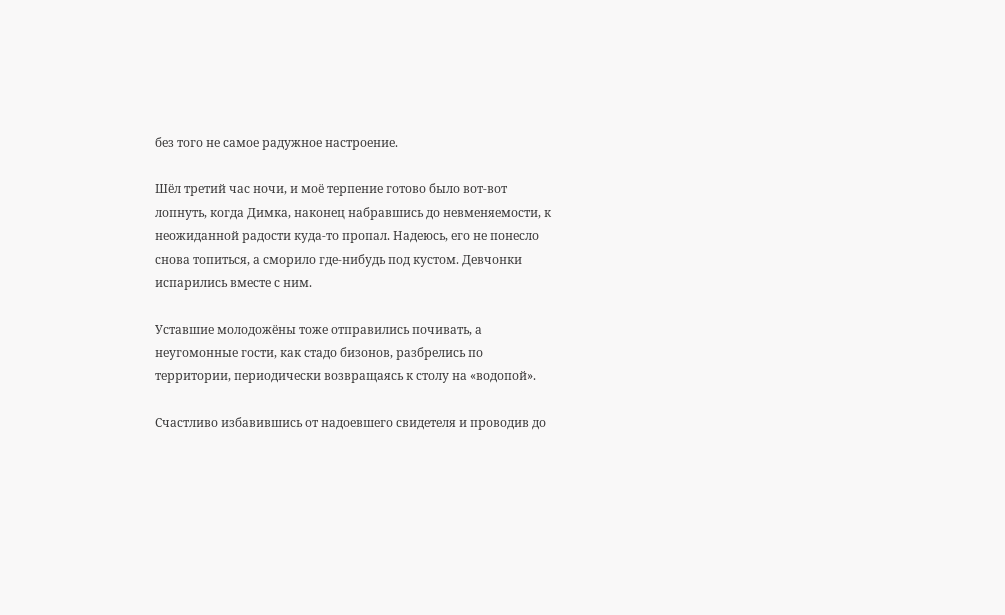без того не самое радужное настроение.

Шёл третий час ночи, и моё терпение готово было вот-вот лопнуть, когда Димка, наконец набравшись до невменяемости, к неожиданной радости куда-то пропал. Надеюсь, его не понесло снова топиться, а сморило где-нибудь под кустом. Девчонки испарились вместе с ним.

Уставшие молодожёны тоже отправились почивать, а неугомонные гости, как стадо бизонов, разбрелись по территории, периодически возвращаясь к столу на «водопой».

Счастливо избавившись от надоевшего свидетеля и проводив до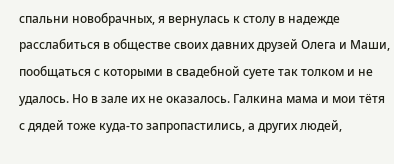спальни новобрачных, я вернулась к столу в надежде расслабиться в обществе своих давних друзей Олега и Маши, пообщаться с которыми в свадебной суете так толком и не удалось. Но в зале их не оказалось. Галкина мама и мои тётя с дядей тоже куда-то запропастились, а других людей,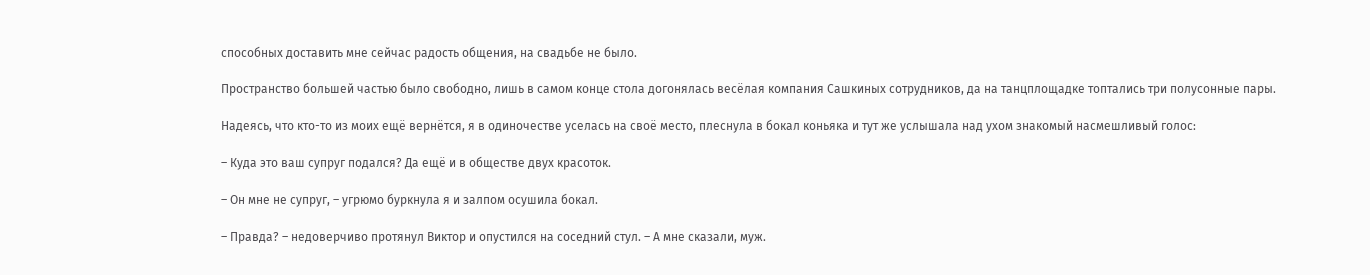способных доставить мне сейчас радость общения, на свадьбе не было.

Пространство большей частью было свободно, лишь в самом конце стола догонялась весёлая компания Сашкиных сотрудников, да на танцплощадке топтались три полусонные пары.

Надеясь, что кто-то из моих ещё вернётся, я в одиночестве уселась на своё место, плеснула в бокал коньяка и тут же услышала над ухом знакомый насмешливый голос:

– Куда это ваш супруг подался? Да ещё и в обществе двух красоток.

– Он мне не супруг, – угрюмо буркнула я и залпом осушила бокал.

– Правда? – недоверчиво протянул Виктор и опустился на соседний стул. – А мне сказали, муж.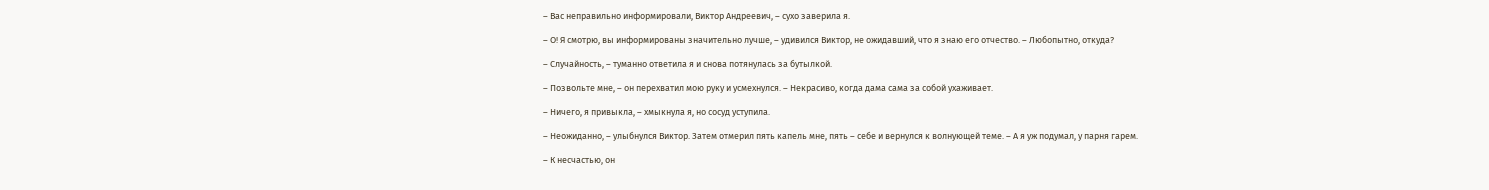– Вас неправильно информировали, Виктор Андреевич, – сухо заверила я.

– О! Я смотрю, вы информированы значительно лучше, – удивился Виктор, не ожидавший, что я знаю его отчество. – Любопытно, откуда?

– Случайность, – туманно ответила я и снова потянулась за бутылкой.

– Позвольте мне, – он перехватил мою руку и усмехнулся. – Некрасиво, когда дама сама за собой ухаживает.

– Ничего, я привыкла, – хмыкнула я, но сосуд уступила.

– Неожиданно, – улыбнулся Виктор. Затем отмерил пять капель мне, пять – себе и вернулся к волнующей теме. – А я уж подумал, у парня гарем.

– К несчастью, он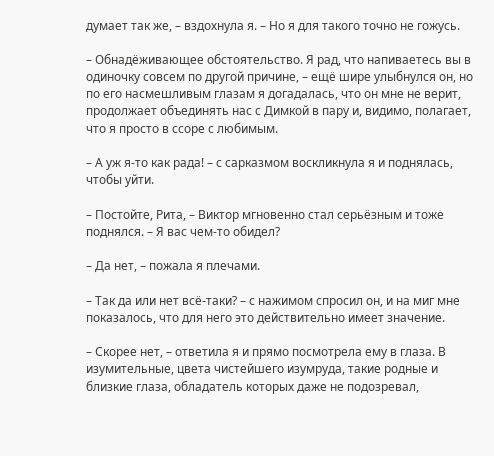думает так же, – вздохнула я. – Но я для такого точно не гожусь.

– Обнадёживающее обстоятельство. Я рад, что напиваетесь вы в одиночку совсем по другой причине, – ещё шире улыбнулся он, но по его насмешливым глазам я догадалась, что он мне не верит, продолжает объединять нас с Димкой в пару и, видимо, полагает, что я просто в ссоре с любимым.

– А уж я-то как рада! – с сарказмом воскликнула я и поднялась, чтобы уйти.

– Постойте, Рита, – Виктор мгновенно стал серьёзным и тоже поднялся. – Я вас чем-то обидел?

– Да нет, – пожала я плечами.

– Так да или нет всё-таки? – с нажимом спросил он, и на миг мне показалось, что для него это действительно имеет значение.

– Скорее нет, – ответила я и прямо посмотрела ему в глаза. В изумительные, цвета чистейшего изумруда, такие родные и близкие глаза, обладатель которых даже не подозревал,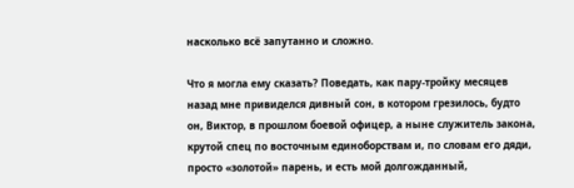насколько всё запутанно и сложно.

Что я могла ему сказать? Поведать, как пару-тройку месяцев назад мне привиделся дивный сон, в котором грезилось, будто он, Виктор, в прошлом боевой офицер, а ныне служитель закона, крутой спец по восточным единоборствам и, по словам его дяди, просто «золотой» парень, и есть мой долгожданный,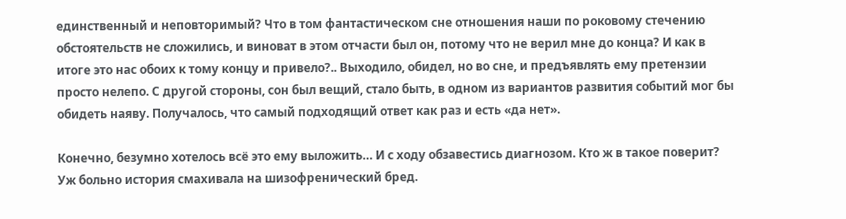единственный и неповторимый? Что в том фантастическом сне отношения наши по роковому стечению обстоятельств не сложились, и виноват в этом отчасти был он, потому что не верил мне до конца? И как в итоге это нас обоих к тому концу и привело?.. Выходило, обидел, но во сне, и предъявлять ему претензии просто нелепо. С другой стороны, сон был вещий, стало быть, в одном из вариантов развития событий мог бы обидеть наяву. Получалось, что самый подходящий ответ как раз и есть «да нет».

Конечно, безумно хотелось всё это ему выложить… И с ходу обзавестись диагнозом. Кто ж в такое поверит? Уж больно история смахивала на шизофренический бред.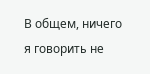В общем, ничего я говорить не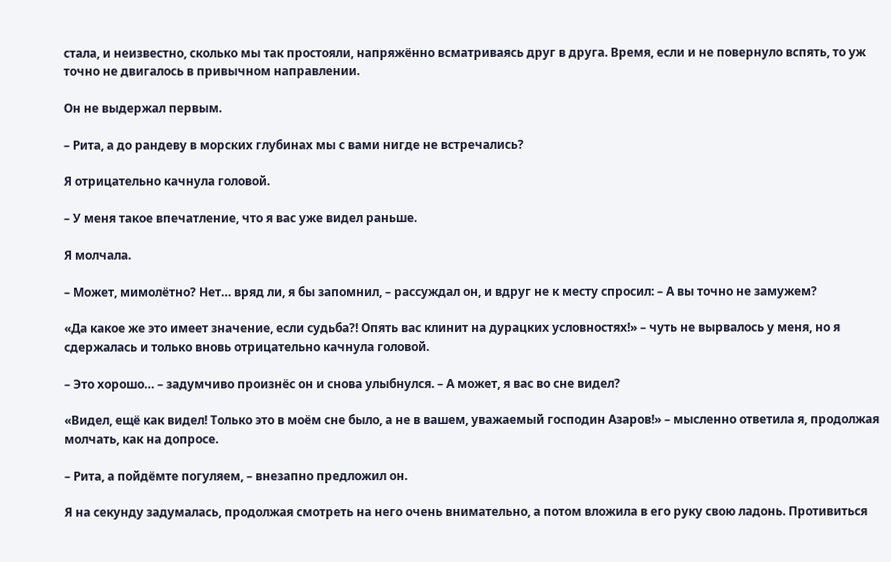стала, и неизвестно, сколько мы так простояли, напряжённо всматриваясь друг в друга. Время, если и не повернуло вспять, то уж точно не двигалось в привычном направлении.

Он не выдержал первым.

– Рита, а до рандеву в морских глубинах мы с вами нигде не встречались?

Я отрицательно качнула головой.

– У меня такое впечатление, что я вас уже видел раньше.

Я молчала.

– Может, мимолётно? Нет… вряд ли, я бы запомнил, – рассуждал он, и вдруг не к месту спросил: – А вы точно не замужем?

«Да какое же это имеет значение, если судьба?! Опять вас клинит на дурацких условностях!» – чуть не вырвалось у меня, но я сдержалась и только вновь отрицательно качнула головой.

– Это хорошо… – задумчиво произнёс он и снова улыбнулся. – А может, я вас во сне видел?

«Видел, ещё как видел! Только это в моём сне было, а не в вашем, уважаемый господин Азаров!» – мысленно ответила я, продолжая молчать, как на допросе.

– Рита, а пойдёмте погуляем, – внезапно предложил он.

Я на секунду задумалась, продолжая смотреть на него очень внимательно, а потом вложила в его руку свою ладонь. Противиться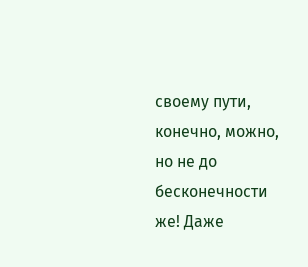своему пути, конечно, можно, но не до бесконечности же! Даже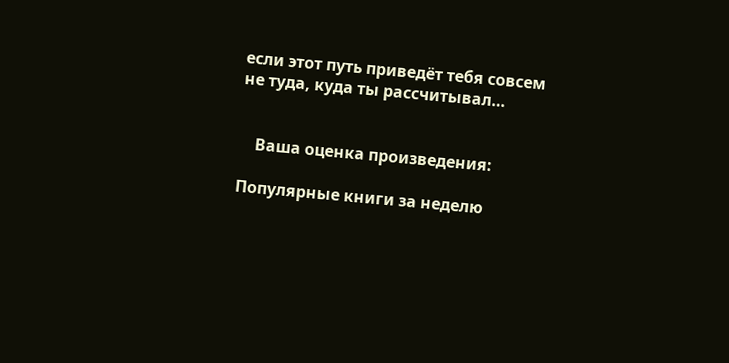если этот путь приведёт тебя совсем не туда, куда ты рассчитывал…


    Ваша оценка произведения:

Популярные книги за неделю